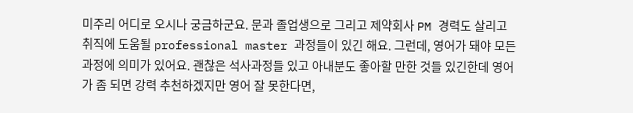미주리 어디로 오시나 궁금하군요. 문과 졸업생으로 그리고 제약회사 PM 경력도 살리고 취직에 도움될 professional master 과정들이 있긴 해요. 그런데, 영어가 돼야 모든 과정에 의미가 있어요. 괜찮은 석사과정들 있고 아내분도 좋아할 만한 것들 있긴한데 영어가 좀 되면 강력 추천하겠지만 영어 잘 못한다면,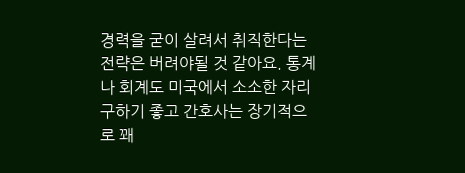경력을 굳이 살려서 취직한다는 전략은 버려야될 것 같아요. 통계나 회계도 미국에서 소소한 자리 구하기 좋고 간호사는 장기적으로 꽤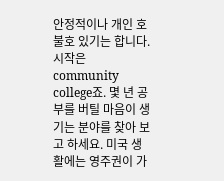안정적이나 개인 호불호 있기는 합니다. 시작은 community college죠. 몇 년 공부를 버틸 마음이 생기는 분야를 찾아 보고 하세요. 미국 생활에는 영주권이 가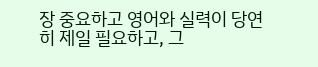장 중요하고 영어와 실력이 당연히 제일 필요하고, 그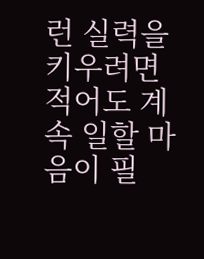런 실력을 키우려면 적어도 계속 일할 마음이 필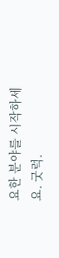요한 분야를 시작하세요. 굿럭.